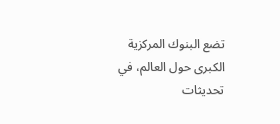تضع البنوك المركزية الكبرى حول العالم، في تحديثات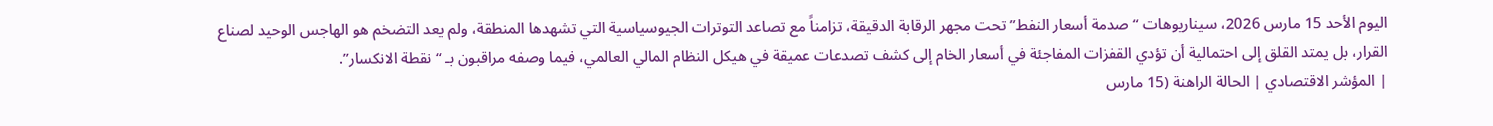اليوم الأحد 15 مارس 2026، سيناريوهات “صدمة أسعار النفط” تحت مجهر الرقابة الدقيقة، تزامناً مع تصاعد التوترات الجيوسياسية التي تشهدها المنطقة، ولم يعد التضخم هو الهاجس الوحيد لصناع القرار، بل يمتد القلق إلى احتمالية أن تؤدي القفزات المفاجئة في أسعار الخام إلى كشف تصدعات عميقة في هيكل النظام المالي العالمي، فيما وصفه مراقبون بـ “نقطة الانكسار”.
| المؤشر الاقتصادي | الحالة الراهنة (15 مارس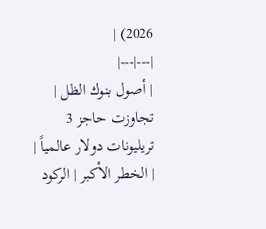2026) |
|---|---|
| أصول بنوك الظل | تجاوزت حاجز 3 تريليونات دولار عالمياً |
| الخطر الأكبر | الركود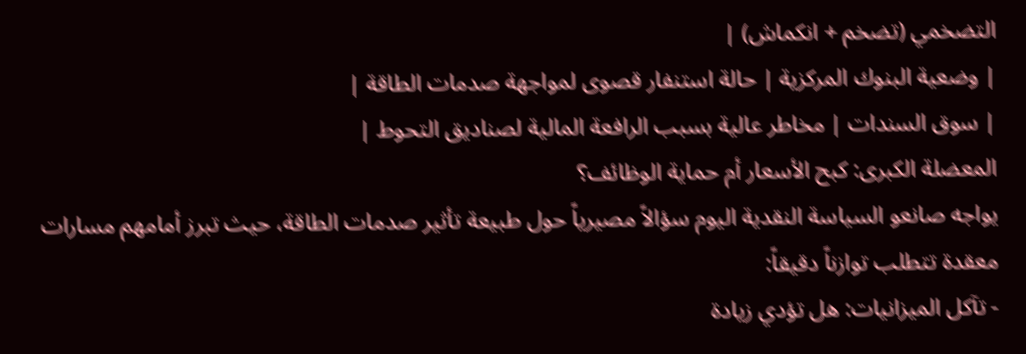التضخمي (تضخم + انكماش) |
| وضعية البنوك المركزية | حالة استنفار قصوى لمواجهة صدمات الطاقة |
| سوق السندات | مخاطر عالية بسبب الرافعة المالية لصناديق التحوط |
المعضلة الكبرى: كبح الأسعار أم حماية الوظائف؟
يواجه صانعو السياسة النقدية اليوم سؤالاً مصيرياً حول طبيعة تأثير صدمات الطاقة، حيث تبرز أمامهم مسارات معقدة تتطلب توازناً دقيقاً:
- تآكل الميزانيات: هل تؤدي زيادة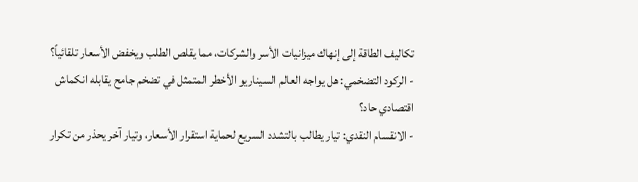تكاليف الطاقة إلى إنهاك ميزانيات الأسر والشركات، مما يقلص الطلب ويخفض الأسعار تلقائياً؟
- الركود التضخمي: هل يواجه العالم السيناريو الأخطر المتمثل في تضخم جامح يقابله انكماش اقتصادي حاد؟
- الانقسام النقدي: تيار يطالب بالتشدد السريع لحماية استقرار الأسعار، وتيار آخر يحذر من تكرار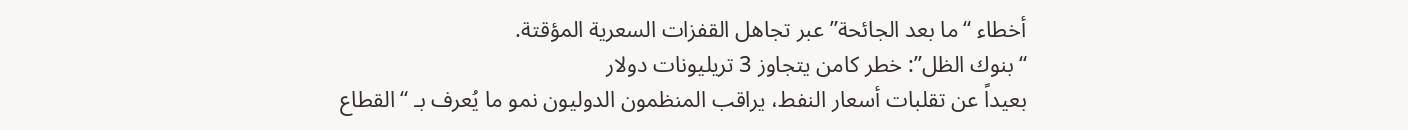أخطاء “ما بعد الجائحة” عبر تجاهل القفزات السعرية المؤقتة.
“بنوك الظل”: خطر كامن يتجاوز 3 تريليونات دولار
بعيداً عن تقلبات أسعار النفط، يراقب المنظمون الدوليون نمو ما يُعرف بـ “القطاع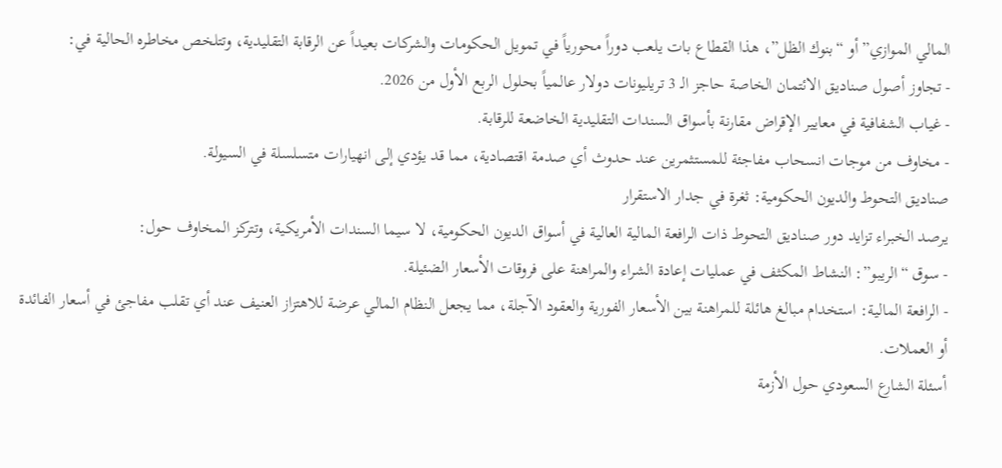المالي الموازي” أو “بنوك الظل”، هذا القطاع بات يلعب دوراً محورياً في تمويل الحكومات والشركات بعيداً عن الرقابة التقليدية، وتتلخص مخاطره الحالية في:
- تجاوز أصول صناديق الائتمان الخاصة حاجز الـ 3 تريليونات دولار عالمياً بحلول الربع الأول من 2026.
- غياب الشفافية في معايير الإقراض مقارنة بأسواق السندات التقليدية الخاضعة للرقابة.
- مخاوف من موجات انسحاب مفاجئة للمستثمرين عند حدوث أي صدمة اقتصادية، مما قد يؤدي إلى انهيارات متسلسلة في السيولة.
صناديق التحوط والديون الحكومية: ثغرة في جدار الاستقرار
يرصد الخبراء تزايد دور صناديق التحوط ذات الرافعة المالية العالية في أسواق الديون الحكومية، لا سيما السندات الأمريكية، وتتركز المخاوف حول:
- سوق “الريبو”: النشاط المكثف في عمليات إعادة الشراء والمراهنة على فروقات الأسعار الضئيلة.
- الرافعة المالية: استخدام مبالغ هائلة للمراهنة بين الأسعار الفورية والعقود الآجلة، مما يجعل النظام المالي عرضة للاهتزاز العنيف عند أي تقلب مفاجئ في أسعار الفائدة أو العملات.
أسئلة الشارع السعودي حول الأزمة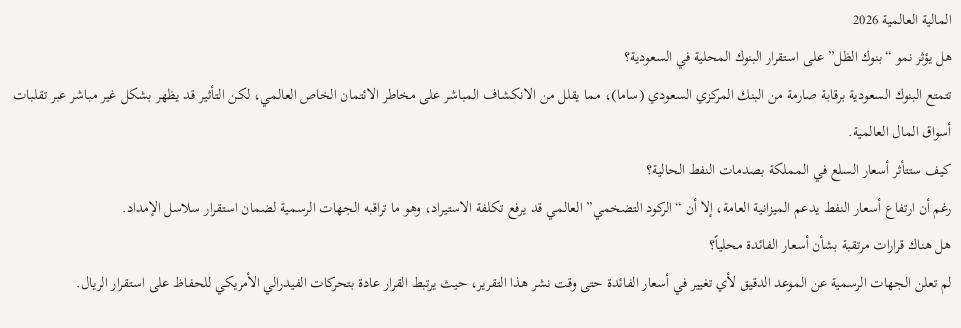المالية العالمية 2026
هل يؤثر نمو “بنوك الظل” على استقرار البنوك المحلية في السعودية؟
تتمتع البنوك السعودية برقابة صارمة من البنك المركزي السعودي (ساما)، مما يقلل من الانكشاف المباشر على مخاطر الائتمان الخاص العالمي، لكن التأثير قد يظهر بشكل غير مباشر عبر تقلبات أسواق المال العالمية.
كيف ستتأثر أسعار السلع في المملكة بصدمات النفط الحالية؟
رغم أن ارتفاع أسعار النفط يدعم الميزانية العامة، إلا أن “الركود التضخمي” العالمي قد يرفع تكلفة الاستيراد، وهو ما تراقبه الجهات الرسمية لضمان استقرار سلاسل الإمداد.
هل هناك قرارات مرتقبة بشأن أسعار الفائدة محلياً؟
لم تعلن الجهات الرسمية عن الموعد الدقيق لأي تغيير في أسعار الفائدة حتى وقت نشر هذا التقرير، حيث يرتبط القرار عادة بتحركات الفيدرالي الأمريكي للحفاظ على استقرار الريال.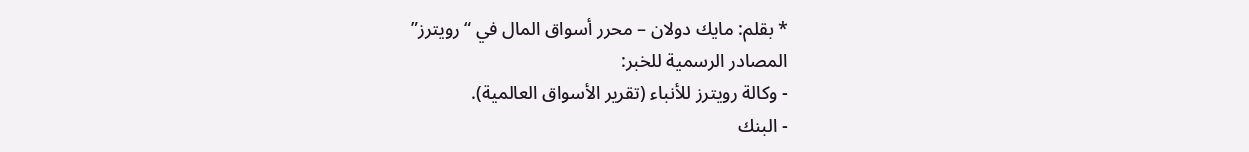* بقلم: مايك دولان – محرر أسواق المال في “رويترز”
المصادر الرسمية للخبر:
- وكالة رويترز للأنباء (تقرير الأسواق العالمية).
- البنك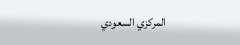المركزي السعودي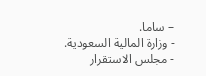– ساما.
- وزارة المالية السعودية.
- مجلس الاستقرار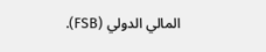المالي الدولي (FSB).